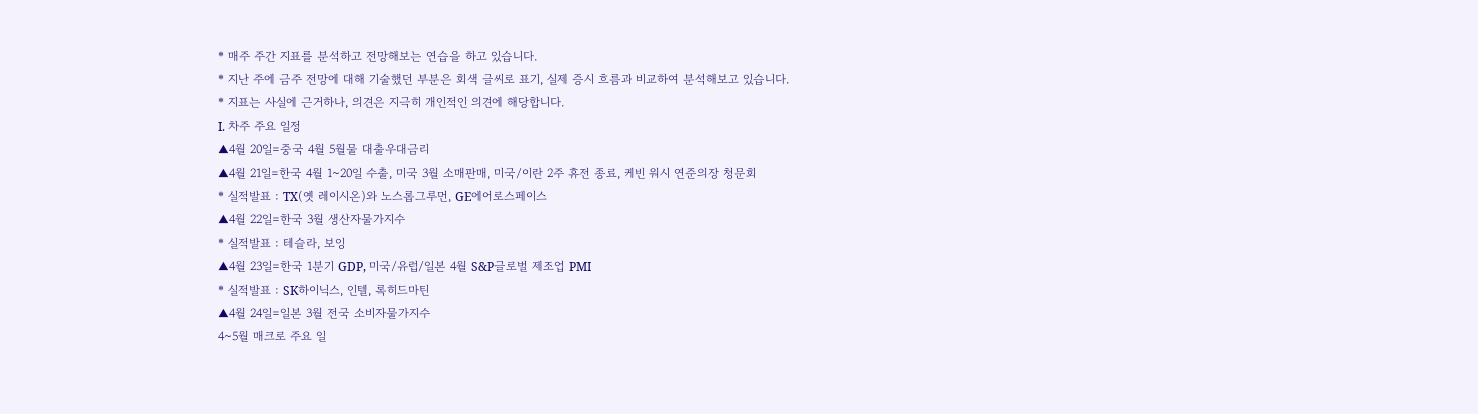* 매주 주간 지표를 분석하고 전망해보는 연습을 하고 있습니다.
* 지난 주에 금주 전망에 대해 기술했던 부분은 회색 글씨로 표기, 실제 증시 흐름과 비교하여 분석해보고 있습니다.
* 지표는 사실에 근거하나, 의견은 지극히 개인적인 의견에 해당합니다.
I. 차주 주요 일정
▲4월 20일=중국 4월 5월물 대출우대금리
▲4월 21일=한국 4월 1~20일 수출, 미국 3월 소매판매, 미국/이란 2주 휴전 종료, 케빈 워시 연준의장 청문회
* 실적발표 : TX(옛 레이시온)와 노스롭그루먼, GE에어로스페이스
▲4월 22일=한국 3월 생산자물가지수
* 실적발표 : 테슬라, 보잉
▲4월 23일=한국 1분기 GDP, 미국/유럽/일본 4월 S&P글로벌 제조업 PMI
* 실적발표 : SK하이닉스, 인텔, 록히드마틴
▲4월 24일=일본 3월 전국 소비자물가지수
4~5월 매크로 주요 일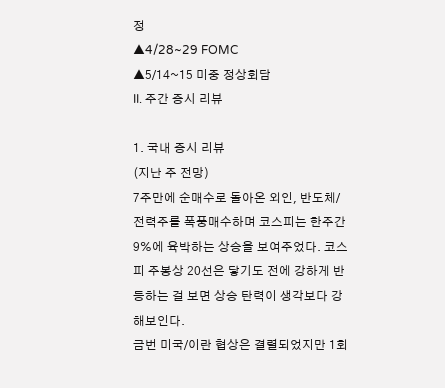정
▲4/28~29 FOMC
▲5/14~15 미중 정상회담
II. 주간 증시 리뷰

1. 국내 증시 리뷰
(지난 주 전망)
7주만에 순매수로 돌아온 외인, 반도체/전력주를 폭풍매수하며 코스피는 한주간 9%에 육박하는 상승을 보여주었다. 코스피 주봉상 20선은 닿기도 전에 강하게 반등하는 걸 보면 상승 탄력이 생각보다 강해보인다.
금번 미국/이란 협상은 결렬되었지만 1회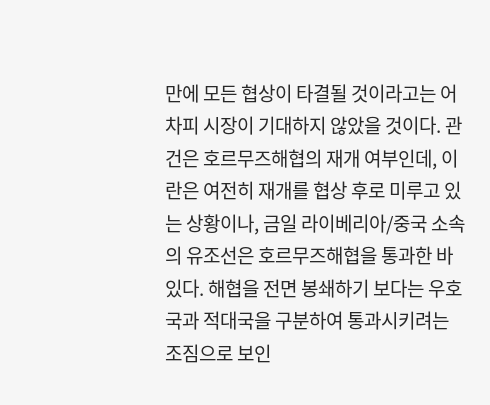만에 모든 협상이 타결될 것이라고는 어차피 시장이 기대하지 않았을 것이다. 관건은 호르무즈해협의 재개 여부인데, 이란은 여전히 재개를 협상 후로 미루고 있는 상황이나, 금일 라이베리아/중국 소속의 유조선은 호르무즈해협을 통과한 바 있다. 해협을 전면 봉쇄하기 보다는 우호국과 적대국을 구분하여 통과시키려는 조짐으로 보인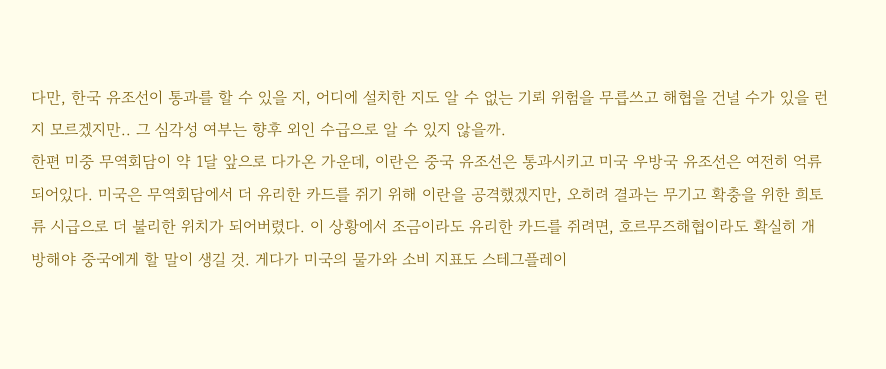다만, 한국 유조선이 통과를 할 수 있을 지, 어디에 설치한 지도 알 수 없는 기뢰 위험을 무릅쓰고 해협을 건널 수가 있을 런지 모르겠지만.. 그 심각성 여부는 향후 외인 수급으로 알 수 있지 않을까.
한편 미중 무역회담이 약 1달 앞으로 다가온 가운데, 이란은 중국 유조선은 통과시키고 미국 우방국 유조선은 여전히 억류되어있다. 미국은 무역회담에서 더 유리한 카드를 쥐기 위해 이란을 공격했겠지만, 오히려 결과는 무기고 확충을 위한 희토류 시급으로 더 불리한 위치가 되어버렸다. 이 상황에서 조금이라도 유리한 카드를 쥐려면, 호르무즈해협이라도 확실히 개방해야 중국에게 할 말이 생길 것. 게다가 미국의 물가와 소비 지표도 스테그플레이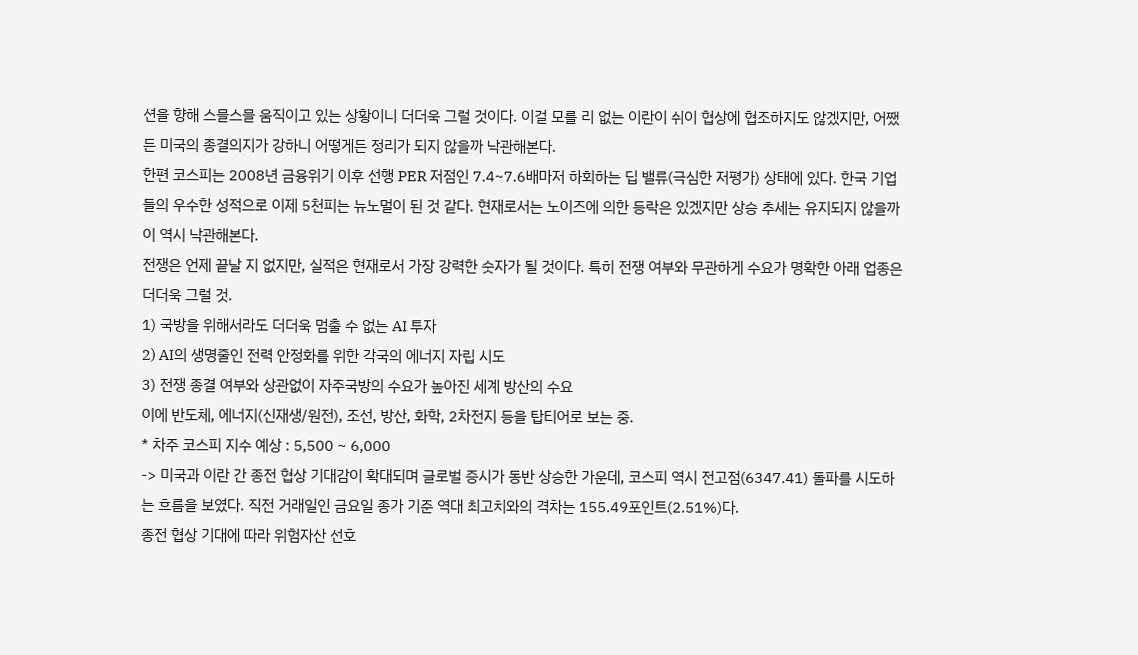션을 향해 스믈스믈 움직이고 있는 상황이니 더더욱 그럴 것이다. 이걸 모를 리 없는 이란이 쉬이 협상에 협조하지도 않겠지만, 어쨌든 미국의 종결의지가 강하니 어떻게든 정리가 되지 않을까 낙관해본다.
한편 코스피는 2008년 금융위기 이후 선행 PER 저점인 7.4~7.6배마저 하회하는 딥 밸류(극심한 저평가) 상태에 있다. 한국 기업들의 우수한 성적으로 이제 5천피는 뉴노멀이 된 것 같다. 현재로서는 노이즈에 의한 등락은 있겠지만 상승 추세는 유지되지 않을까 이 역시 낙관해본다.
전쟁은 언제 끝날 지 없지만, 실적은 현재로서 가장 강력한 숫자가 될 것이다. 특히 전쟁 여부와 무관하게 수요가 명확한 아래 업종은 더더욱 그럴 것.
1) 국방을 위해서라도 더더욱 멈출 수 없는 AI 투자
2) AI의 생명줄인 전력 안정화를 위한 각국의 에너지 자립 시도
3) 전쟁 종결 여부와 상관없이 자주국방의 수요가 높아진 세계 방산의 수요
이에 반도체, 에너지(신재생/원전), 조선, 방산, 화학, 2차전지 등을 탑티어로 보는 중.
* 차주 코스피 지수 예상 : 5,500 ~ 6,000
-> 미국과 이란 간 종전 협상 기대감이 확대되며 글로벌 증시가 동반 상승한 가운데, 코스피 역시 전고점(6347.41) 돌파를 시도하는 흐름을 보였다. 직전 거래일인 금요일 종가 기준 역대 최고치와의 격차는 155.49포인트(2.51%)다.
종전 협상 기대에 따라 위험자산 선호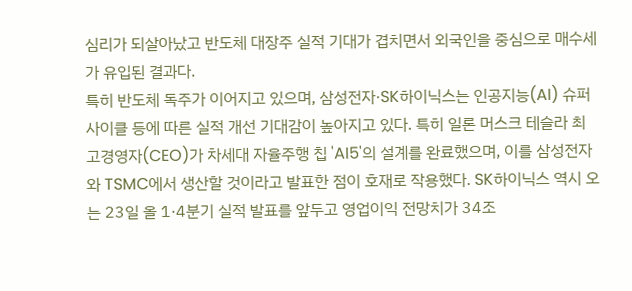심리가 되살아났고 반도체 대장주 실적 기대가 겹치면서 외국인을 중심으로 매수세가 유입된 결과다.
특히 반도체 독주가 이어지고 있으며, 삼성전자·SK하이닉스는 인공지능(AI) 슈퍼 사이클 등에 따른 실적 개선 기대감이 높아지고 있다. 특히 일론 머스크 테슬라 최고경영자(CEO)가 차세대 자율주행 칩 'AI5'의 설계를 완료했으며, 이를 삼성전자와 TSMC에서 생산할 것이라고 발표한 점이 호재로 작용했다. SK하이닉스 역시 오는 23일 올 1·4분기 실적 발표를 앞두고 영업이익 전망치가 34조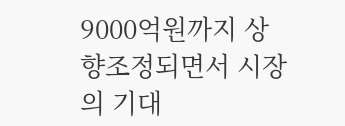9000억원까지 상향조정되면서 시장의 기대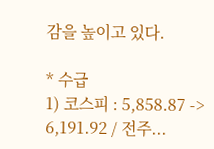감을 높이고 있다.

* 수급
1) 코스피 : 5,858.87 -> 6,191.92 / 전주...